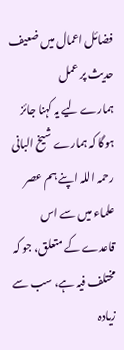فضائل اعمال میں ضعیف حدیث پر عمل
ہمارے لیے یہ کہنا جائز ہوگا کہ ہمارے شیخ البانی رحمہ اللہ اپنے ہم عصر علماء میں سے اس قاعدے کے متعلق، جو کہ مختلف فیہ ہے، سب سے زیادہ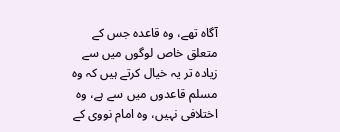آگاہ تھے، وہ قاعدہ جس کے متعلق خاص لوگوں میں سے زیادہ تر یہ خیال کرتے ہیں کہ وہ مسلم قاعدوں میں سے ہے، وہ اختلافی نہیں، وہ امام نووی کے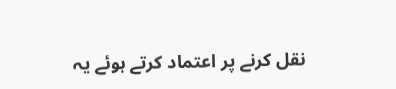نقل کرنے پر اعتماد کرتے ہوئے یہ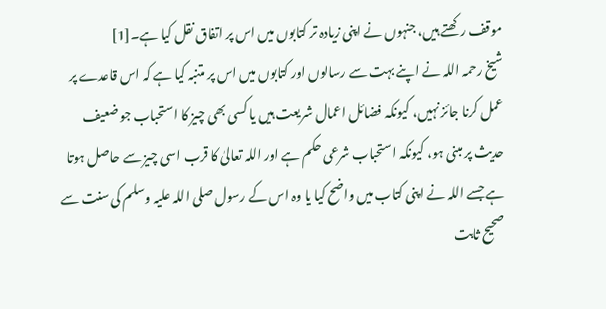موقف رکھتے ہیں، جنہوں نے اپنی زیادہ تر کتابوں میں اس پر اتفاق نقل کیا ہے۔[1]
شیخ رحمہ اللہ نے اپنے بہت سے رسالوں اور کتابوں میں اس پر متنبہ کیا ہے کہ اس قاعدے پر عمل کرنا جائز نہیں، کیونکہ فضائل اعمال شریعت ہیں یا کسی بھی چیز کا استحباب جو ضعیف حدیث پر مبنی ہو، کیونکہ استحباب شرعی حکم ہے اور اللہ تعالیٰ کا قرب اسی چیز سے حاصل ہوتا ہے جسے اللہ نے اپنی کتاب میں واضح کیا یا وہ اس کے رسول صلی اللہ علیہ وسلم کی سنت سے صحیح ثابت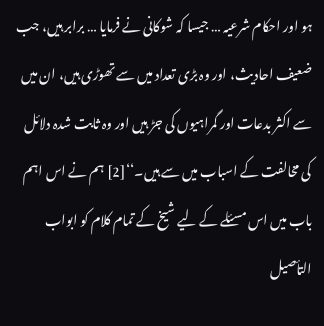ہو اور احکام شرعیہ … جیسا کہ شوکانی نے فرمایا … برابر ہیں، جب ضعیف احادیث، اور وہ بڑی تعداد میں سے تھوڑی ہیں، ان میں سے اکثر بدعات اور گمراہیوں کی جڑ ہیں اور وہ ثابت شدہ دلائل کی مخالفت کے اسباب میں سے ہیں۔‘‘[2] ہم نے اس اہم باب میں اس مسئلے کے لیے شیخ کے تمام کلام کو ابواب التأصیل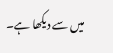میں سے دیکھا ہے۔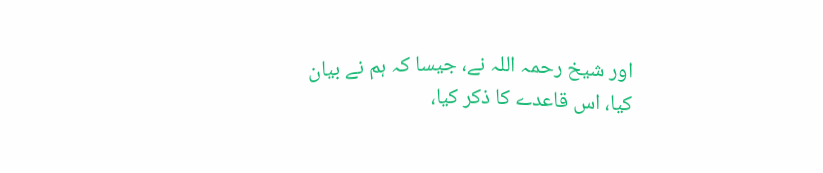اور شیخ رحمہ اللہ نے، جیسا کہ ہم نے بیان کیا، اس قاعدے کا ذکر کیا،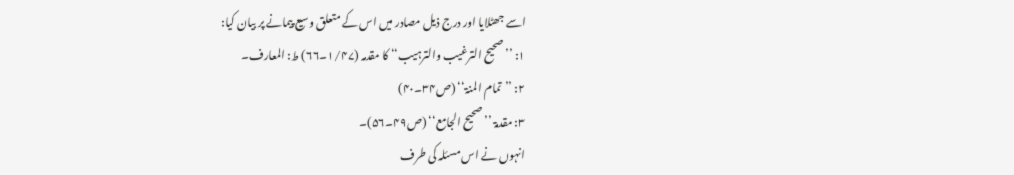اسے جھٹلایا اور درج ذیل مصادر میں اس کے متعلق وسیع پیمانے پر بیان کیا:
۱: ’’صحیح الترغیب والترہیب‘‘ کا مقدمہ (۱/۴۷۔۶۶) ط: المعارف۔
۲: ’’تمام المنۃ‘‘ (ص۳۴۔۴۰)
۳: مقدمۃ ’’صحیح الجامع‘‘ (ص۴۹۔۵۶)۔
انہوں نے اس مسئلہ کی طرف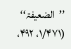’’الضعیفۃ‘‘ (۱/۴۷۱، ۴۹۲،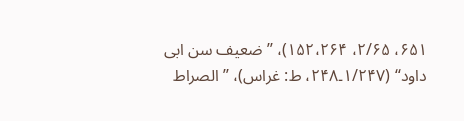۶۵۱، ۲/۶۵، ۱۵۲،۲۶۴)، ’’ضعیف سن ابی داود‘‘ (۱/۲۴۷۔۲۴۸، ط: غراس)، ’’الصراط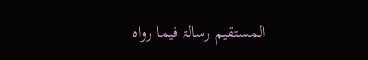المستقیم رسالۃ فیما رواہ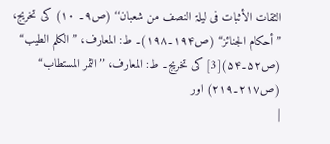الثقات الأثبات فی لیلۃ النصف من شعبان‘‘ (ص۹۔ ۱۰) کی تخریج، ’’أحکام الجنائز‘‘ (ص۱۹۴۔۱۹۸)۔ ط: المعارف، ’’الکلم الطیب‘‘ (ص۵۲۔۵۴)[3] کی تخریج۔ ط: المعارف، ’’الثمر المستطاب‘‘ (ص۲۱۷۔۲۱۹) اور
|